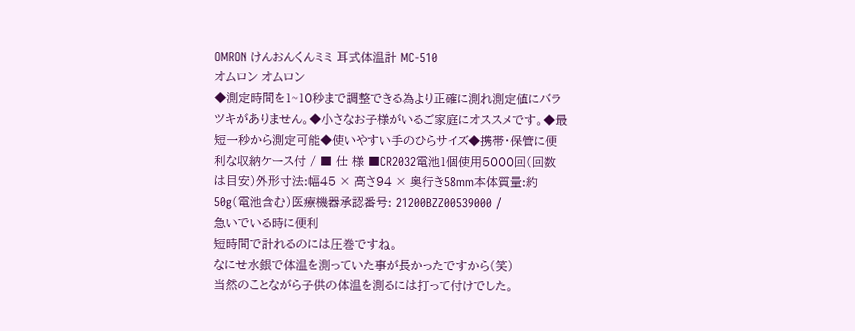OMRON けんおんくんミミ 耳式体温計 MC-510
オムロン オムロン
◆測定時間を1~10秒まで調整できる為より正確に測れ測定値にバラツキがありません。◆小さなお子様がいるご家庭にオススメです。◆最短一秒から測定可能◆使いやすい手のひらサイズ◆携帯・保管に便利な収納ケース付 / ■ 仕 様 ■CR2032電池1個使用5000回(回数は目安)外形寸法:幅45 × 高さ94 × 奥行き58mm本体質量:約50g(電池含む)医療機器承認番号: 21200BZZ00539000 /
急いでいる時に便利
短時間で計れるのには圧巻ですね。
なにせ水銀で体温を測っていた事が長かったですから(笑)
当然のことながら子供の体温を測るには打って付けでした。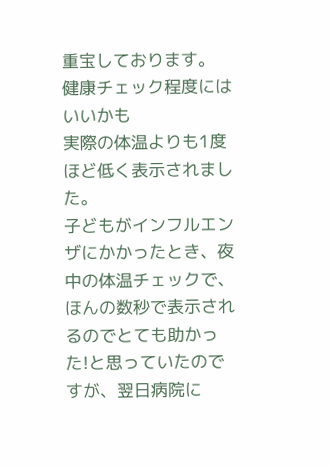重宝しております。
健康チェック程度にはいいかも
実際の体温よりも1度ほど低く表示されました。
子どもがインフルエンザにかかったとき、夜中の体温チェックで、ほんの数秒で表示されるのでとても助かった!と思っていたのですが、翌日病院に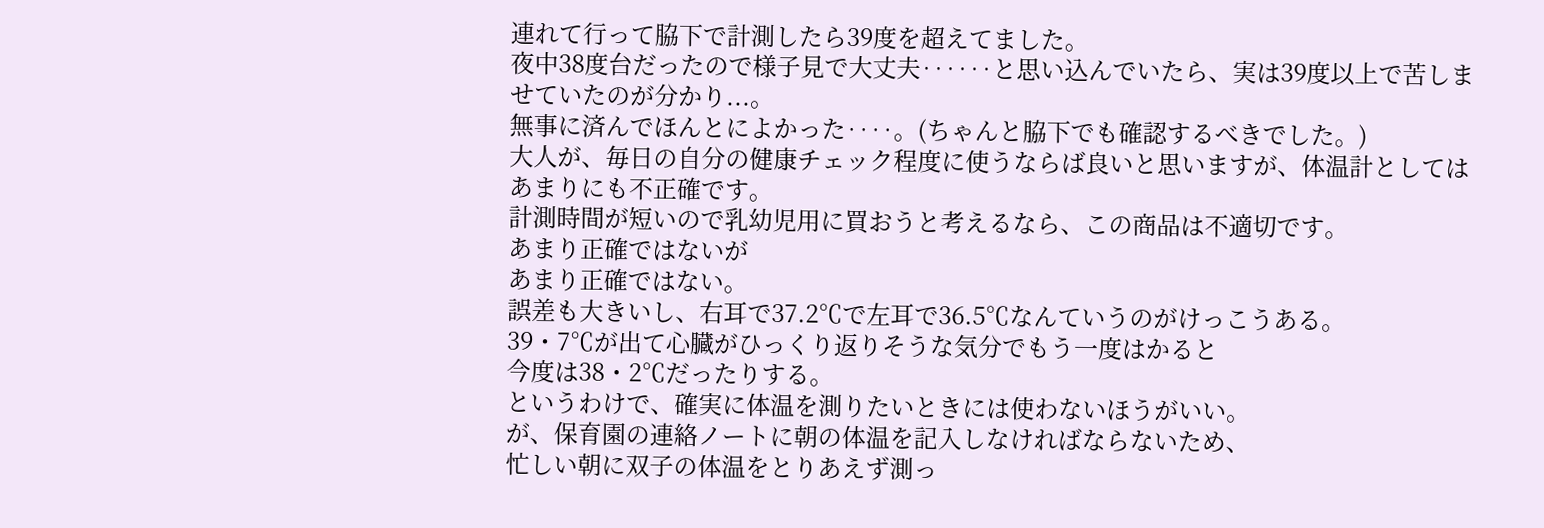連れて行って脇下で計測したら39度を超えてました。
夜中38度台だったので様子見で大丈夫‥‥‥と思い込んでいたら、実は39度以上で苦しませていたのが分かり...。
無事に済んでほんとによかった‥‥。(ちゃんと脇下でも確認するべきでした。)
大人が、毎日の自分の健康チェック程度に使うならば良いと思いますが、体温計としてはあまりにも不正確です。
計測時間が短いので乳幼児用に買おうと考えるなら、この商品は不適切です。
あまり正確ではないが
あまり正確ではない。
誤差も大きいし、右耳で37.2℃で左耳で36.5℃なんていうのがけっこうある。
39・7℃が出て心臓がひっくり返りそうな気分でもう一度はかると
今度は38・2℃だったりする。
というわけで、確実に体温を測りたいときには使わないほうがいい。
が、保育園の連絡ノートに朝の体温を記入しなければならないため、
忙しい朝に双子の体温をとりあえず測っ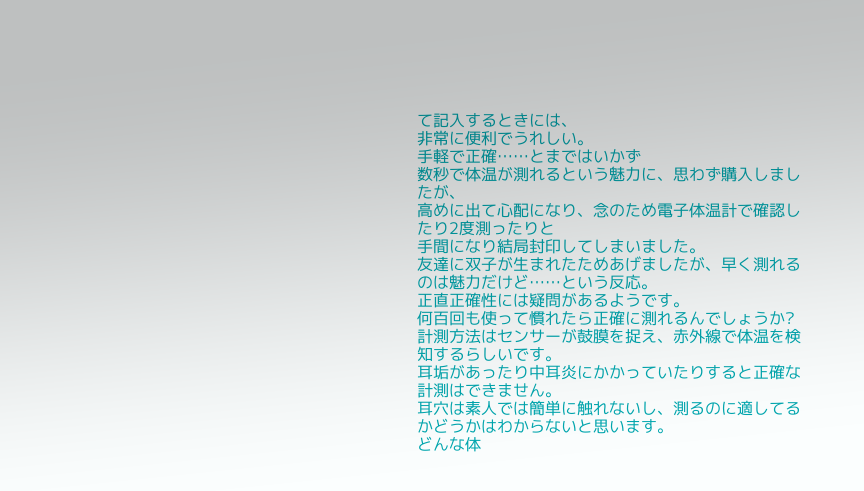て記入するときには、
非常に便利でうれしい。
手軽で正確……とまではいかず
数秒で体温が測れるという魅力に、思わず購入しましたが、
高めに出て心配になり、念のため電子体温計で確認したり2度測ったりと
手間になり結局封印してしまいました。
友達に双子が生まれたためあげましたが、早く測れるのは魅力だけど……という反応。
正直正確性には疑問があるようです。
何百回も使って慣れたら正確に測れるんでしょうか?
計測方法はセンサーが鼓膜を捉え、赤外線で体温を検知するらしいです。
耳垢があったり中耳炎にかかっていたりすると正確な計測はできません。
耳穴は素人では簡単に触れないし、測るのに適してるかどうかはわからないと思います。
どんな体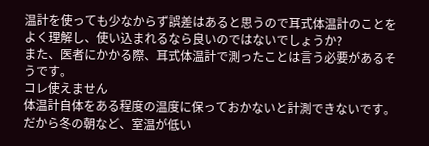温計を使っても少なからず誤差はあると思うので耳式体温計のことをよく理解し、使い込まれるなら良いのではないでしょうか?
また、医者にかかる際、耳式体温計で測ったことは言う必要があるそうです。
コレ使えません
体温計自体をある程度の温度に保っておかないと計測できないです。
だから冬の朝など、室温が低い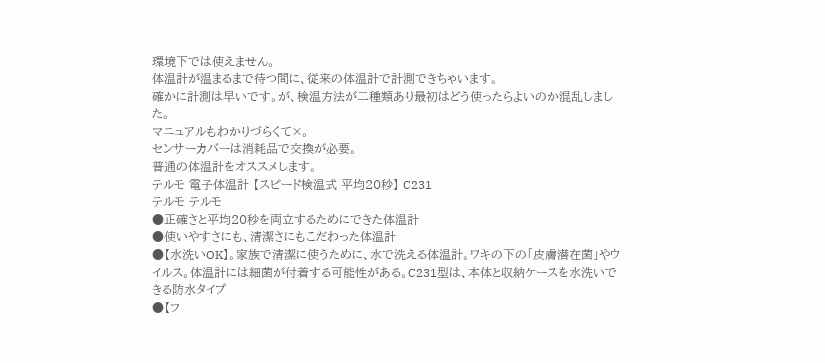環境下では使えません。
体温計が温まるまで待つ間に、従来の体温計で計測できちゃいます。
確かに計測は早いです。が、検温方法が二種類あり最初はどう使ったらよいのか混乱しました。
マニュアルもわかりづらくて×。
センサーカバーは消耗品で交換が必要。
普通の体温計をオススメします。
テルモ 電子体温計 【スピード検温式 平均20秒】 C231
テルモ テルモ
●正確さと平均20秒を両立するためにできた体温計
●使いやすさにも、清潔さにもこだわった体温計
●【水洗いOK】。家族で清潔に使うために、水で洗える体温計。ワキの下の「皮膚潜在菌」やウイルス。体温計には細菌が付着する可能性がある。C231型は、本体と収納ケースを水洗いできる防水タイプ
●【フ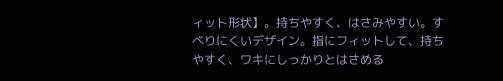ィット形状】。持ちやすく、はさみやすい。すべりにくいデザイン。指にフィットして、持ちやすく、ワキにしっかりとはさめる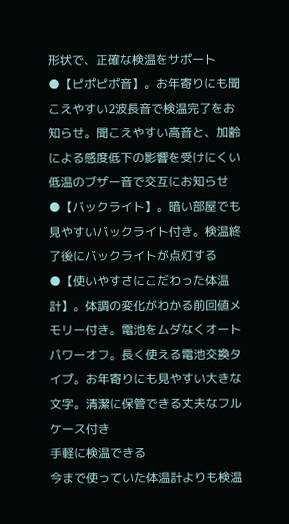形状で、正確な検温をサポート
●【ピポピポ音】。お年寄りにも聞こえやすい2波長音で検温完了をお知らせ。聞こえやすい高音と、加齢による感度低下の影響を受けにくい低温のブザー音で交互にお知らせ
●【バックライト】。暗い部屋でも見やすいバックライト付き。検温終了後にバックライトが点灯する
●【使いやすさにこだわった体温計】。体調の変化がわかる前回値メモリー付き。電池をムダなくオートパワーオフ。長く使える電池交換タイプ。お年寄りにも見やすい大きな文字。清潔に保管できる丈夫なフルケース付き
手軽に検温できる
今まで使っていた体温計よりも検温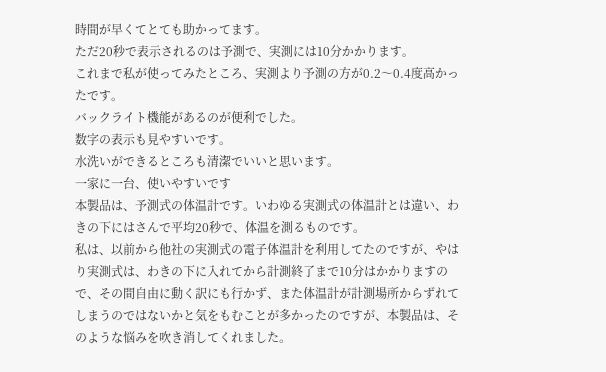時間が早くてとても助かってます。
ただ20秒で表示されるのは予測で、実測には10分かかります。
これまで私が使ってみたところ、実測より予測の方が0.2〜0.4度高かったです。
バックライト機能があるのが便利でした。
数字の表示も見やすいです。
水洗いができるところも清潔でいいと思います。
一家に一台、使いやすいです
本製品は、予測式の体温計です。いわゆる実測式の体温計とは違い、わきの下にはさんで平均20秒で、体温を測るものです。
私は、以前から他社の実測式の電子体温計を利用してたのですが、やはり実測式は、わきの下に入れてから計測終了まで10分はかかりますので、その間自由に動く訳にも行かず、また体温計が計測場所からずれてしまうのではないかと気をもむことが多かったのですが、本製品は、そのような悩みを吹き消してくれました。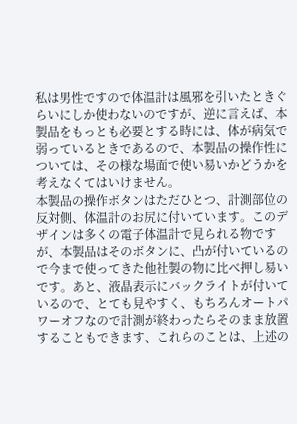私は男性ですので体温計は風邪を引いたときぐらいにしか使わないのですが、逆に言えば、本製品をもっとも必要とする時には、体が病気で弱っているときであるので、本製品の操作性については、その様な場面で使い易いかどうかを考えなくてはいけません。
本製品の操作ボタンはただひとつ、計測部位の反対側、体温計のお尻に付いています。このデザインは多くの電子体温計で見られる物ですが、本製品はそのボタンに、凸が付いているので今まで使ってきた他社製の物に比べ押し易いです。あと、液晶表示にバックライトが付いているので、とても見やすく、もちろんオートパワーオフなので計測が終わったらそのまま放置することもできます、これらのことは、上述の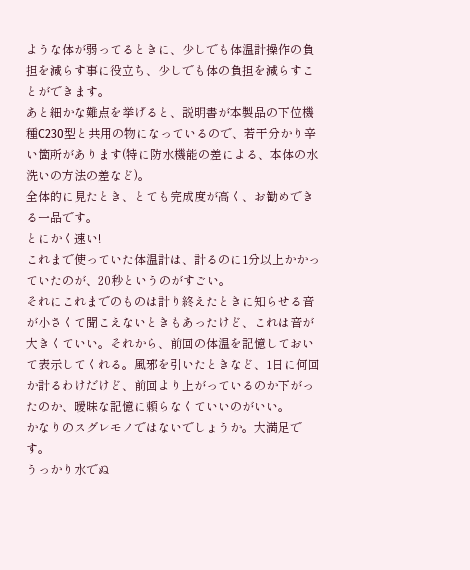ような体が弱ってるときに、少しでも体温計操作の負担を減らす事に役立ち、少しでも体の負担を減らすことができます。
あと細かな難点を挙げると、説明書が本製品の下位機種C230型と共用の物になっているので、若干分かり辛い箇所があります(特に防水機能の差による、本体の水洗いの方法の差など)。
全体的に見たとき、とても完成度が高く、お勧めできる一品です。
とにかく速い!
これまで使っていた体温計は、計るのに1分以上かかっていたのが、20秒というのがすごい。
それにこれまでのものは計り終えたときに知らせる音が小さくて聞こえないときもあったけど、これは音が大きくていい。それから、前回の体温を記憶しておいて表示してくれる。風邪を引いたときなど、1日に何回か計るわけだけど、前回より上がっているのか下がったのか、曖昧な記憶に頼らなくていいのがいい。
かなりのスグレモノではないでしょうか。大満足です。
うっかり水でぬ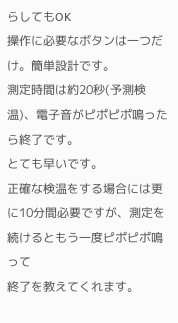らしてもOK
操作に必要なボタンは一つだけ。簡単設計です。
測定時間は約20秒(予測検温)、電子音がピポピポ鳴ったら終了です。
とても早いです。
正確な検温をする場合には更に10分間必要ですが、測定を続けるともう一度ピポピポ鳴って
終了を教えてくれます。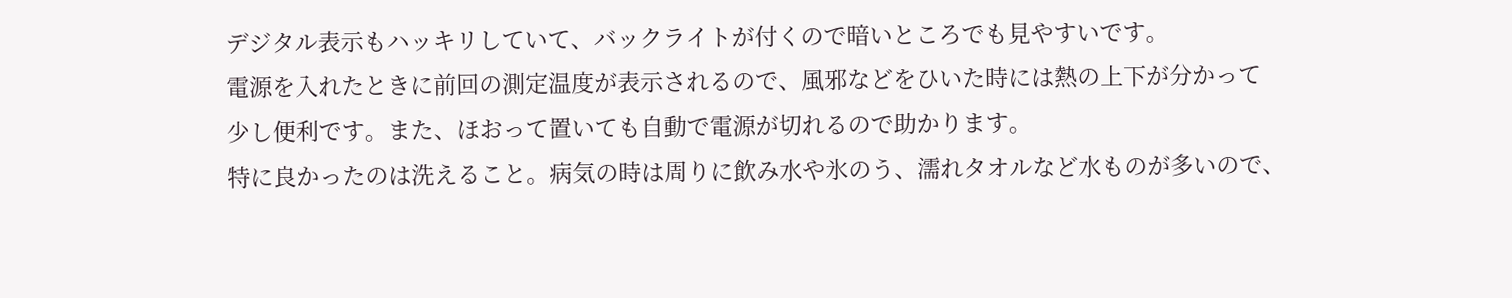デジタル表示もハッキリしていて、バックライトが付くので暗いところでも見やすいです。
電源を入れたときに前回の測定温度が表示されるので、風邪などをひいた時には熱の上下が分かって
少し便利です。また、ほおって置いても自動で電源が切れるので助かります。
特に良かったのは洗えること。病気の時は周りに飲み水や氷のう、濡れタオルなど水ものが多いので、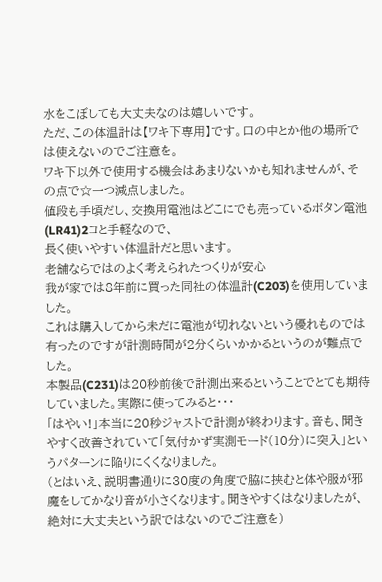水をこぼしても大丈夫なのは嬉しいです。
ただ、この体温計は【ワキ下専用】です。口の中とか他の場所では使えないのでご注意を。
ワキ下以外で使用する機会はあまりないかも知れませんが、その点で☆一つ減点しました。
値段も手頃だし、交換用電池はどこにでも売っているボタン電池(LR41)2コと手軽なので、
長く使いやすい体温計だと思います。
老舗ならではのよく考えられたつくりが安心
我が家では8年前に買った同社の体温計(C203)を使用していました。
これは購入してから未だに電池が切れないという優れものでは有ったのですが計測時間が2分くらいかかるというのが難点でした。
本製品(C231)は20秒前後で計測出来るということでとても期待していました。実際に使ってみると・・・
「はやい!」本当に20秒ジャストで計測が終わります。音も、聞きやすく改善されていて「気付かず実測モード(10分)に突入」というパターンに陥りにくくなりました。
(とはいえ、説明書通りに30度の角度で脇に挟むと体や服が邪魔をしてかなり音が小さくなります。聞きやすくはなりましたが、絶対に大丈夫という訳ではないのでご注意を)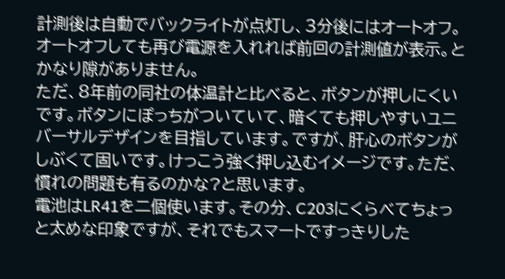計測後は自動でバックライトが点灯し、3分後にはオートオフ。オートオフしても再び電源を入れれば前回の計測値が表示。とかなり隙がありません。
ただ、8年前の同社の体温計と比べると、ボタンが押しにくいです。ボタンにぽっちがついていて、暗くても押しやすいユニバーサルデザインを目指しています。ですが、肝心のボタンがしぶくて固いです。けっこう強く押し込むイメージです。ただ、慣れの問題も有るのかな?と思います。
電池はLR41を二個使います。その分、C203にくらべてちょっと太めな印象ですが、それでもスマートですっきりした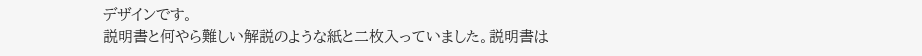デザインです。
説明書と何やら難しい解説のような紙と二枚入っていました。説明書は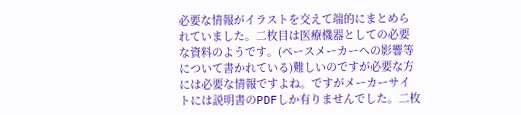必要な情報がイラストを交えて端的にまとめられていました。二枚目は医療機器としての必要な資料のようです。(ペースメーカーへの影響等について書かれている)難しいのですが必要な方には必要な情報ですよね。ですがメーカーサイトには説明書のPDFしか有りませんでした。二枚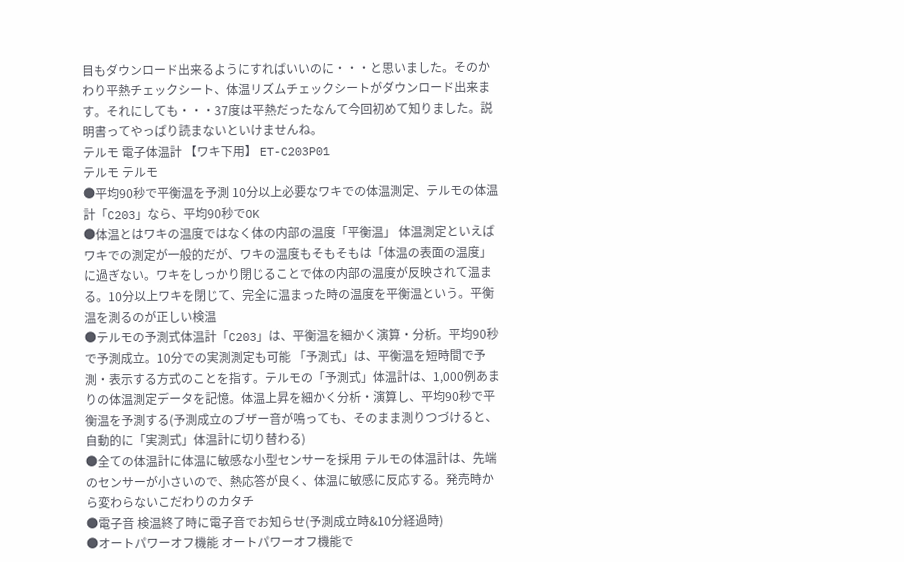目もダウンロード出来るようにすればいいのに・・・と思いました。そのかわり平熱チェックシート、体温リズムチェックシートがダウンロード出来ます。それにしても・・・37度は平熱だったなんて今回初めて知りました。説明書ってやっぱり読まないといけませんね。
テルモ 電子体温計 【ワキ下用】 ET-C203P01
テルモ テルモ
●平均90秒で平衡温を予測 10分以上必要なワキでの体温測定、テルモの体温計「C203」なら、平均90秒でOK
●体温とはワキの温度ではなく体の内部の温度「平衡温」 体温測定といえばワキでの測定が一般的だが、ワキの温度もそもそもは「体温の表面の温度」に過ぎない。ワキをしっかり閉じることで体の内部の温度が反映されて温まる。10分以上ワキを閉じて、完全に温まった時の温度を平衡温という。平衡温を測るのが正しい検温
●テルモの予測式体温計「C203」は、平衡温を細かく演算・分析。平均90秒で予測成立。10分での実測測定も可能 「予測式」は、平衡温を短時間で予測・表示する方式のことを指す。テルモの「予測式」体温計は、1,000例あまりの体温測定データを記憶。体温上昇を細かく分析・演算し、平均90秒で平衡温を予測する(予測成立のブザー音が鳴っても、そのまま測りつづけると、自動的に「実測式」体温計に切り替わる)
●全ての体温計に体温に敏感な小型センサーを採用 テルモの体温計は、先端のセンサーが小さいので、熱応答が良く、体温に敏感に反応する。発売時から変わらないこだわりのカタチ
●電子音 検温終了時に電子音でお知らせ(予測成立時&10分経過時)
●オートパワーオフ機能 オートパワーオフ機能で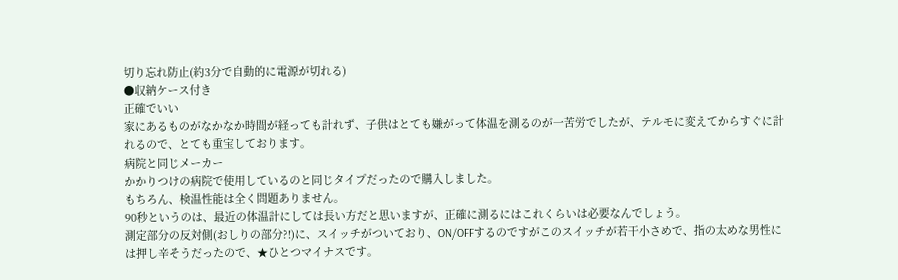切り忘れ防止(約3分で自動的に電源が切れる)
●収納ケース付き
正確でいい
家にあるものがなかなか時間が経っても計れず、子供はとても嫌がって体温を測るのが一苦労でしたが、テルモに変えてからすぐに計れるので、とても重宝しております。
病院と同じメーカー
かかりつけの病院で使用しているのと同じタイプだったので購入しました。
もちろん、検温性能は全く問題ありません。
90秒というのは、最近の体温計にしては長い方だと思いますが、正確に測るにはこれくらいは必要なんでしょう。
測定部分の反対側(おしりの部分?!)に、スイッチがついており、ON/OFFするのですがこのスイッチが若干小さめで、指の太めな男性には押し辛そうだったので、★ひとつマイナスです。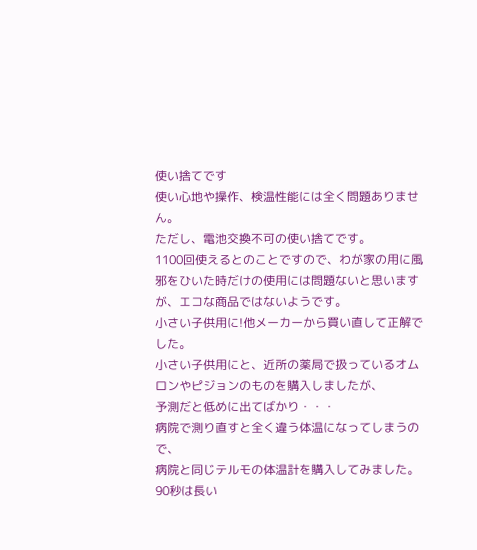使い捨てです
使い心地や操作、検温性能には全く問題ありません。
ただし、電池交換不可の使い捨てです。
1100回使えるとのことですので、わが家の用に風邪をひいた時だけの使用には問題ないと思いますが、エコな商品ではないようです。
小さい子供用に!他メーカーから買い直して正解でした。
小さい子供用にと、近所の薬局で扱っているオムロンやピジョンのものを購入しましたが、
予測だと低めに出てばかり・・・
病院で測り直すと全く違う体温になってしまうので、
病院と同じテルモの体温計を購入してみました。
90秒は長い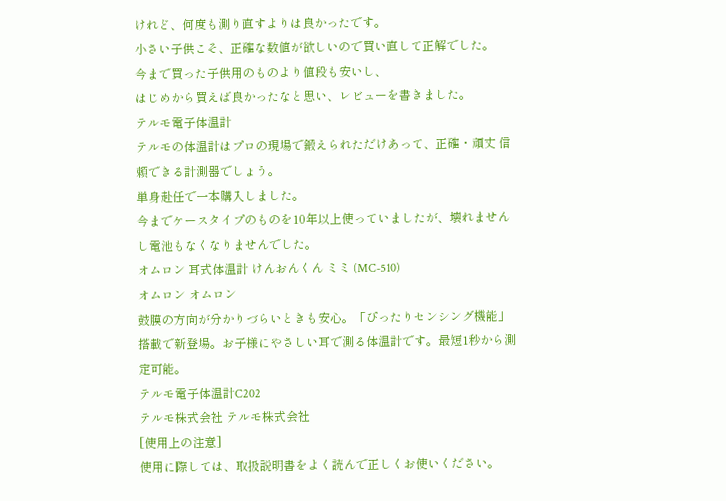けれど、何度も測り直すよりは良かったです。
小さい子供こそ、正確な数値が欲しいので買い直して正解でした。
今まで買った子供用のものより値段も安いし、
はじめから買えば良かったなと思い、レビューを書きました。
テルモ電子体温計
テルモの体温計はプロの現場で鍛えられただけあって、正確・頑丈 信頼できる計測器でしょう。
単身赴任で一本購入しました。
今までケースタイプのものを10年以上使っていましたが、壊れませんし電池もなくなりませんでした。
オムロン 耳式体温計 けんおんくん ミミ (MC-510)
オムロン オムロン
鼓膜の方向が分かりづらいときも安心。「ぴったりセンシング機能」搭載で新登場。お子様にやさしい耳で測る体温計です。最短1秒から測定可能。
テルモ電子体温計C202
テルモ株式会社 テルモ株式会社
[使用上の注意]
使用に際しては、取扱説明書をよく読んで正しくお使いください。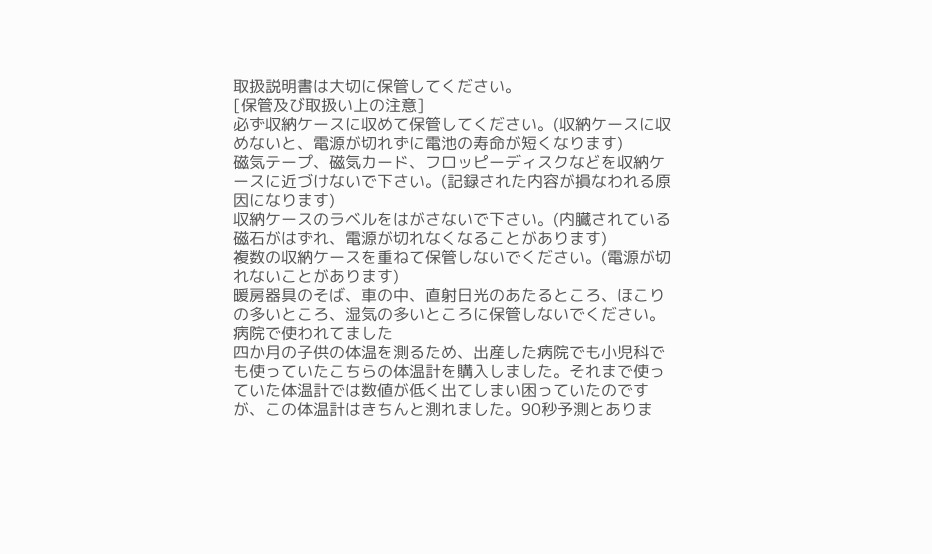取扱説明書は大切に保管してください。
[保管及び取扱い上の注意]
必ず収納ケースに収めて保管してください。(収納ケースに収めないと、電源が切れずに電池の寿命が短くなります)
磁気テープ、磁気カード、フロッピーディスクなどを収納ケースに近づけないで下さい。(記録された内容が損なわれる原因になります)
収納ケースのラベルをはがさないで下さい。(内臓されている磁石がはずれ、電源が切れなくなることがあります)
複数の収納ケースを重ねて保管しないでください。(電源が切れないことがあります)
暖房器具のそば、車の中、直射日光のあたるところ、ほこりの多いところ、湿気の多いところに保管しないでください。
病院で使われてました
四か月の子供の体温を測るため、出産した病院でも小児科でも使っていたこちらの体温計を購入しました。それまで使っていた体温計では数値が低く出てしまい困っていたのですが、この体温計はきちんと測れました。90秒予測とありま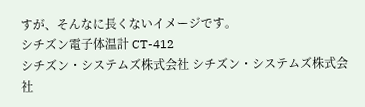すが、そんなに長くないイメージです。
シチズン電子体温計 CT-412
シチズン・システムズ株式会社 シチズン・システムズ株式会社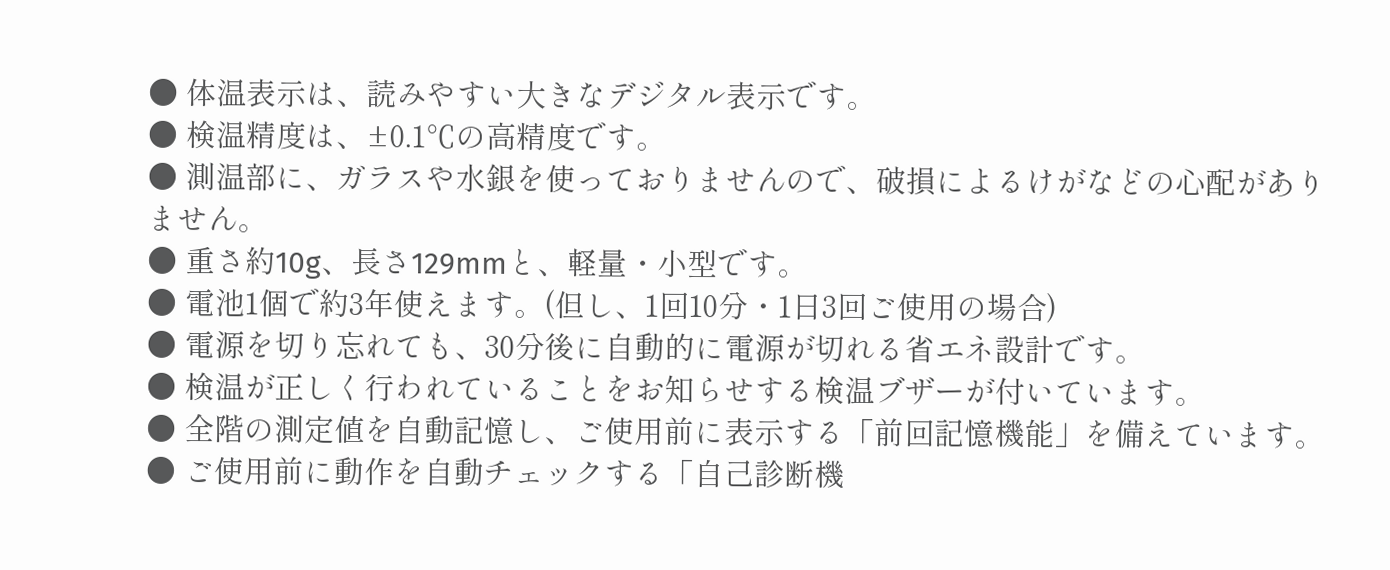● 体温表示は、読みやすい大きなデジタル表示です。
● 検温精度は、±0.1℃の高精度です。
● 測温部に、ガラスや水銀を使っておりませんので、破損によるけがなどの心配がありません。
● 重さ約10g、長さ129mmと、軽量・小型です。
● 電池1個で約3年使えます。(但し、1回10分・1日3回ご使用の場合)
● 電源を切り忘れても、30分後に自動的に電源が切れる省エネ設計です。
● 検温が正しく行われていることをお知らせする検温ブザーが付いています。
● 全階の測定値を自動記憶し、ご使用前に表示する「前回記憶機能」を備えています。
● ご使用前に動作を自動チェックする「自己診断機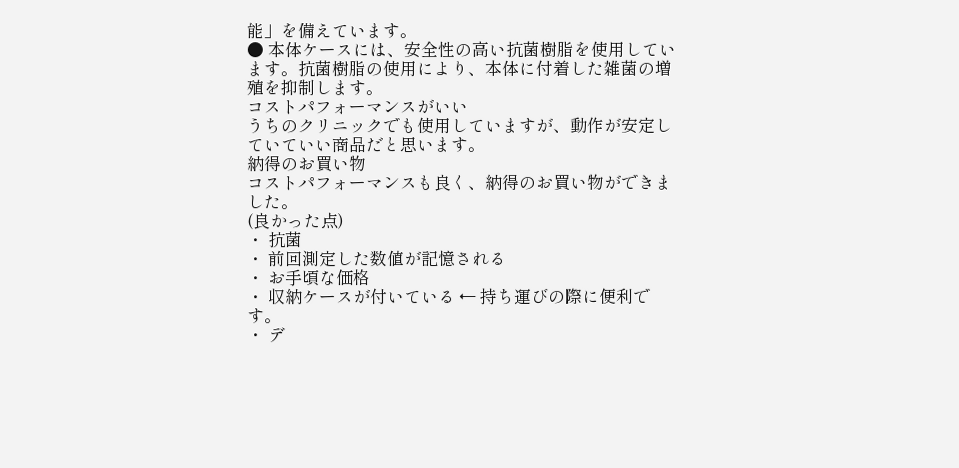能」を備えています。
● 本体ケースには、安全性の高い抗菌樹脂を使用しています。抗菌樹脂の使用により、本体に付着した雑菌の増殖を抑制します。
コストパフォーマンスがいい
うちのクリニックでも使用していますが、動作が安定していていい商品だと思います。
納得のお買い物
コストパフォーマンスも良く、納得のお買い物ができました。
(良かった点)
・ 抗菌
・ 前回測定した数値が記憶される
・ お手頃な価格
・ 収納ケースが付いている ← 持ち運びの際に便利です。
・ デ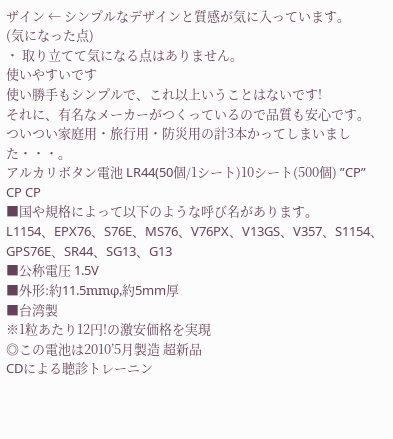ザイン ← シンプルなデザインと質感が気に入っています。
(気になった点)
・ 取り立てて気になる点はありません。
使いやすいです
使い勝手もシンプルで、これ以上いうことはないです!
それに、有名なメーカーがつくっているので品質も安心です。
ついつい家庭用・旅行用・防災用の計3本かってしまいました・・・。
アルカリボタン電池 LR44(50個/1シート)10シート(500個) ”CP”
CP CP
■国や規格によって以下のような呼び名があります。
L1154、EPX76、S76E、MS76、V76PX、V13GS、V357、S1154、GPS76E、SR44、SG13、G13
■公称電圧 1.5V
■外形:約11.5mmφ,約5mm厚
■台湾製
※1粒あたり12円!の激安価格を実現
◎この電池は2010’5月製造 超新品
CDによる聴診トレーニン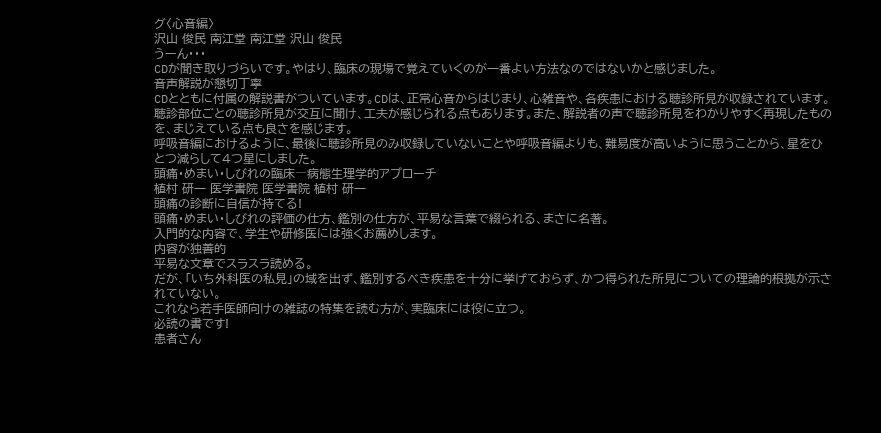グ〈心音編〉
沢山 俊民 南江堂 南江堂 沢山 俊民
うーん・・・
CDが聞き取りづらいです。やはり、臨床の現場で覚えていくのが一番よい方法なのではないかと感じました。
音声解説が懇切丁寧
CDとともに付属の解説書がついています。CDは、正常心音からはじまり、心雑音や、各疾患における聴診所見が収録されています。聴診部位ごとの聴診所見が交互に聞け、工夫が感じられる点もあります。また、解説者の声で聴診所見をわかりやすく再現したものを、まじえている点も良さを感じます。
呼吸音編におけるように、最後に聴診所見のみ収録していないことや呼吸音編よりも、難易度が高いように思うことから、星をひとつ減らして4つ星にしました。
頭痛・めまい・しびれの臨床―病態生理学的アプローチ
植村 研一 医学書院 医学書院 植村 研一
頭痛の診断に自信が持てる!
頭痛・めまい・しびれの評価の仕方、鑑別の仕方が、平易な言葉で綴られる、まさに名著。
入門的な内容で、学生や研修医には強くお薦めします。
内容が独善的
平易な文章でスラスラ読める。
だが、「いち外科医の私見」の域を出ず、鑑別するべき疾患を十分に挙げておらず、かつ得られた所見についての理論的根拠が示されていない。
これなら若手医師向けの雑誌の特集を読む方が、実臨床には役に立つ。
必読の書です!
患者さん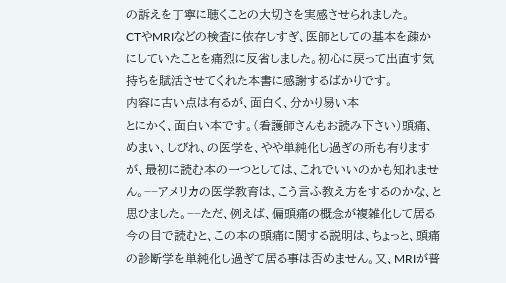の訴えを丁寧に聴くことの大切さを実感させられました。
CTやMRIなどの検査に依存しすぎ、医師としての基本を疎かにしていたことを痛烈に反省しました。初心に戻って出直す気持ちを賦活させてくれた本書に感謝するばかりです。
内容に古い点は有るが、面白く、分かり易い本
とにかく、面白い本です。(看護師さんもお読み下さい)頭痛、めまい、しびれ、の医学を、やや単純化し過ぎの所も有りますが、最初に読む本の一つとしては、これでいいのかも知れません。−−アメリカの医学教育は、こう言ふ教え方をするのかな、と思ひました。−−ただ、例えば、偏頭痛の概念が複雑化して居る今の目で読むと、この本の頭痛に関する説明は、ちょっと、頭痛の診断学を単純化し過ぎて居る事は否めません。又、MRIが普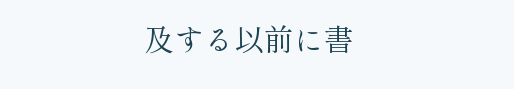及する以前に書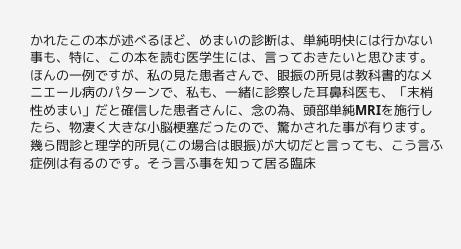かれたこの本が述べるほど、めまいの診断は、単純明快には行かない事も、特に、この本を読む医学生には、言っておきたいと思ひます。ほんの一例ですが、私の見た患者さんで、眼振の所見は教科書的なメニエール病のパターンで、私も、一緒に診察した耳鼻科医も、「末梢性めまい」だと確信した患者さんに、念の為、頭部単純MRIを施行したら、物凄く大きな小脳梗塞だったので、驚かされた事が有ります。幾ら問診と理学的所見(この場合は眼振)が大切だと言っても、こう言ふ症例は有るのです。そう言ふ事を知って居る臨床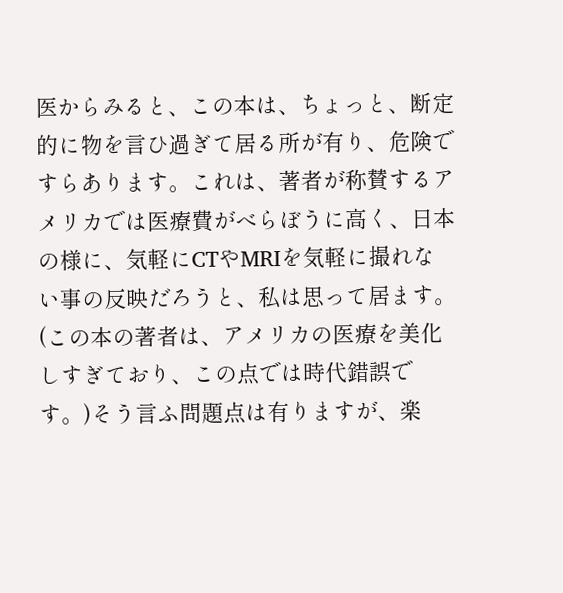医からみると、この本は、ちょっと、断定的に物を言ひ過ぎて居る所が有り、危険ですらあります。これは、著者が称賛するアメリカでは医療費がべらぼうに高く、日本の様に、気軽にCTやMRIを気軽に撮れない事の反映だろうと、私は思って居ます。(この本の著者は、アメリカの医療を美化しすぎており、この点では時代錯誤です。)そう言ふ問題点は有りますが、楽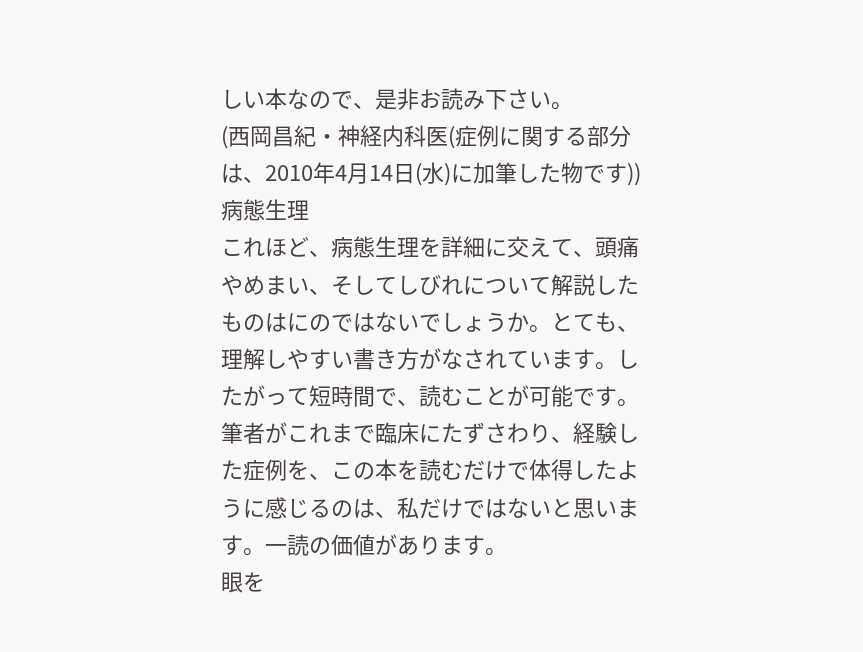しい本なので、是非お読み下さい。
(西岡昌紀・神経内科医(症例に関する部分は、2010年4月14日(水)に加筆した物です))
病態生理
これほど、病態生理を詳細に交えて、頭痛やめまい、そしてしびれについて解説したものはにのではないでしょうか。とても、理解しやすい書き方がなされています。したがって短時間で、読むことが可能です。筆者がこれまで臨床にたずさわり、経験した症例を、この本を読むだけで体得したように感じるのは、私だけではないと思います。一読の価値があります。
眼を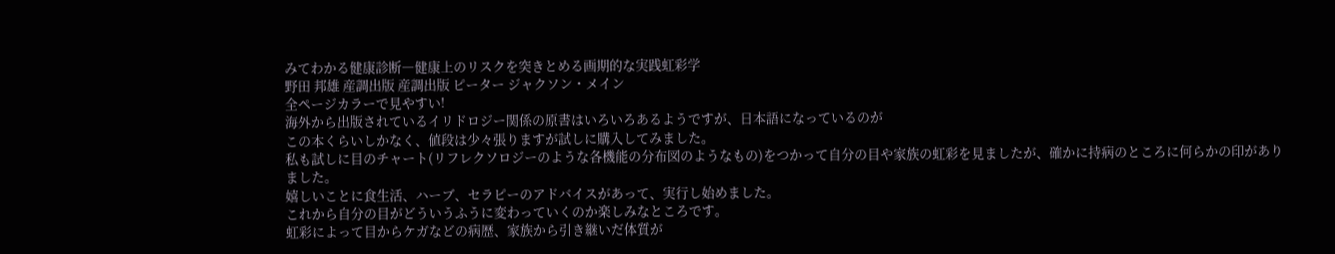みてわかる健康診断―健康上のリスクを突きとめる画期的な実践虹彩学
野田 邦雄 産調出版 産調出版 ピーター ジャクソン・メイン
全ページカラーで見やすい!
海外から出版されているイリドロジー関係の原書はいろいろあるようですが、日本語になっているのが
この本くらいしかなく、値段は少々張りますが試しに購入してみました。
私も試しに目のチャート(リフレクソロジーのような各機能の分布図のようなもの)をつかって自分の目や家族の虹彩を見ましたが、確かに持病のところに何らかの印がありました。
嬉しいことに食生活、ハーブ、セラピーのアドバイスがあって、実行し始めました。
これから自分の目がどういうふうに変わっていくのか楽しみなところです。
虹彩によって目からケガなどの病歴、家族から引き継いだ体質が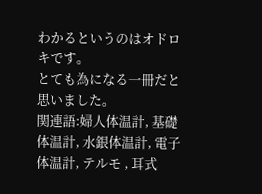わかるというのはオドロキです。
とても為になる一冊だと思いました。
関連語:婦人体温計, 基礎体温計, 水銀体温計, 電子体温計, テルモ , 耳式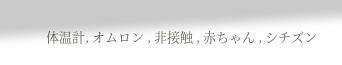体温計, オムロン , 非接触 , 赤ちゃん , シチズン